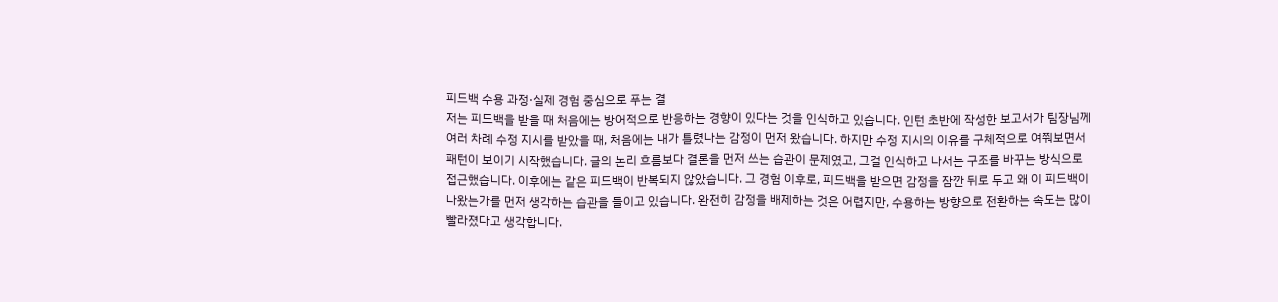피드백 수용 과정·실제 경험 중심으로 푸는 결
저는 피드백을 받을 때 처음에는 방어적으로 반응하는 경향이 있다는 것을 인식하고 있습니다. 인턴 초반에 작성한 보고서가 팀장님께 여러 차례 수정 지시를 받았을 때, 처음에는 내가 틀렸나는 감정이 먼저 왔습니다. 하지만 수정 지시의 이유를 구체적으로 여쭤보면서 패턴이 보이기 시작했습니다. 글의 논리 흐름보다 결론을 먼저 쓰는 습관이 문제였고, 그걸 인식하고 나서는 구조를 바꾸는 방식으로 접근했습니다. 이후에는 같은 피드백이 반복되지 않았습니다. 그 경험 이후로, 피드백을 받으면 감정을 잠깐 뒤로 두고 왜 이 피드백이 나왔는가를 먼저 생각하는 습관을 들이고 있습니다. 완전히 감정을 배제하는 것은 어렵지만, 수용하는 방향으로 전환하는 속도는 많이 빨라졌다고 생각합니다.